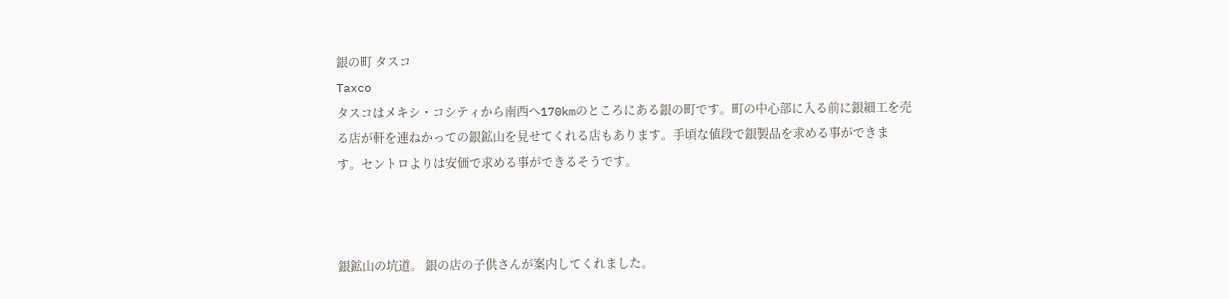銀の町 タスコ
Taxco
タスコはメキシ・コシティから南西へ170kmのところにある銀の町です。町の中心部に入る前に銀細工を売る店が軒を連ねかっての銀鉱山を見せてくれる店もあります。手頃な値段で銀製品を求める事ができます。セントロよりは安価で求める事ができるそうです。



銀鉱山の坑道。 銀の店の子供さんが案内してくれました。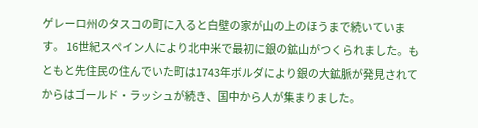ゲレーロ州のタスコの町に入ると白壁の家が山の上のほうまで続いています。 16世紀スペイン人により北中米で最初に銀の鉱山がつくられました。もともと先住民の住んでいた町は1743年ボルダにより銀の大鉱脈が発見されてからはゴールド・ラッシュが続き、国中から人が集まりました。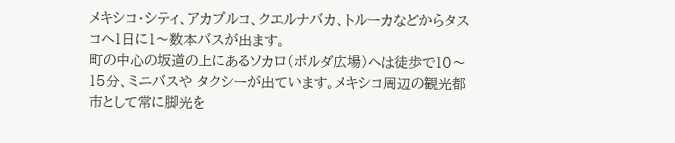メキシコ・シティ、アカプルコ、クエルナバカ、トルーカなどからタスコへ1日に1〜数本バスが出ます。
町の中心の坂道の上にあるソカロ(ボルダ広場)へは徒歩で10〜15分、ミニバスや タクシーが出ています。メキシコ周辺の観光都市として常に脚光を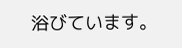浴びています。